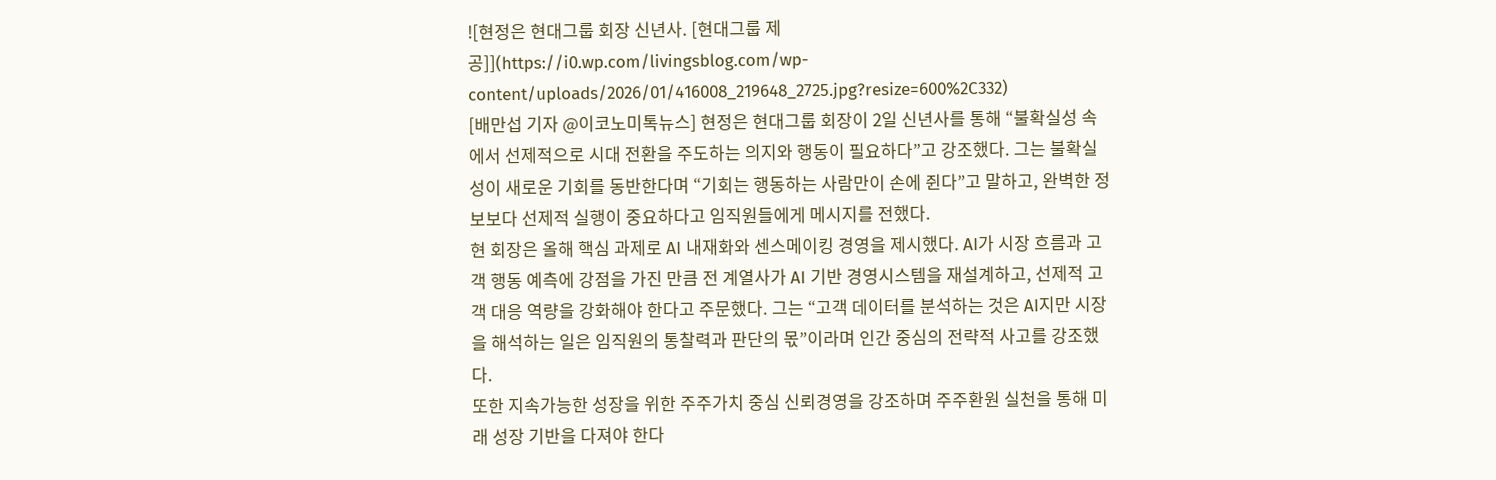![현정은 현대그룹 회장 신년사. [현대그룹 제공]](https://i0.wp.com/livingsblog.com/wp-content/uploads/2026/01/416008_219648_2725.jpg?resize=600%2C332)
[배만섭 기자 @이코노미톡뉴스] 현정은 현대그룹 회장이 2일 신년사를 통해 “불확실성 속에서 선제적으로 시대 전환을 주도하는 의지와 행동이 필요하다”고 강조했다. 그는 불확실성이 새로운 기회를 동반한다며 “기회는 행동하는 사람만이 손에 쥔다”고 말하고, 완벽한 정보보다 선제적 실행이 중요하다고 임직원들에게 메시지를 전했다.
현 회장은 올해 핵심 과제로 AI 내재화와 센스메이킹 경영을 제시했다. AI가 시장 흐름과 고객 행동 예측에 강점을 가진 만큼 전 계열사가 AI 기반 경영시스템을 재설계하고, 선제적 고객 대응 역량을 강화해야 한다고 주문했다. 그는 “고객 데이터를 분석하는 것은 AI지만 시장을 해석하는 일은 임직원의 통찰력과 판단의 몫”이라며 인간 중심의 전략적 사고를 강조했다.
또한 지속가능한 성장을 위한 주주가치 중심 신뢰경영을 강조하며 주주환원 실천을 통해 미래 성장 기반을 다져야 한다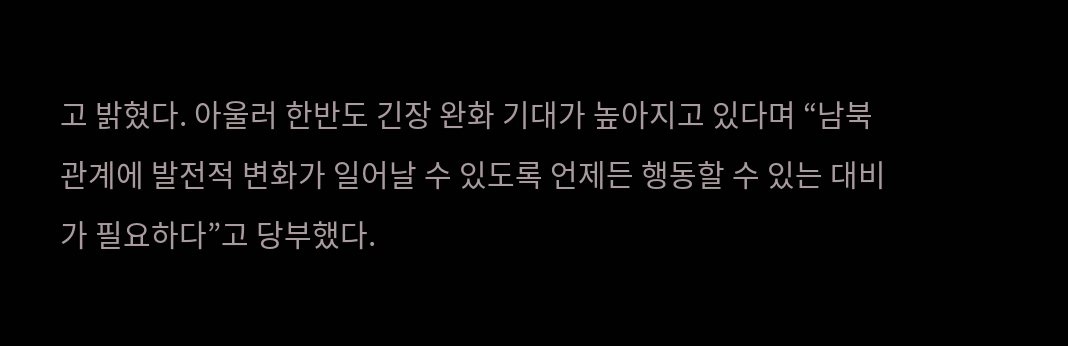고 밝혔다. 아울러 한반도 긴장 완화 기대가 높아지고 있다며 “남북 관계에 발전적 변화가 일어날 수 있도록 언제든 행동할 수 있는 대비가 필요하다”고 당부했다.